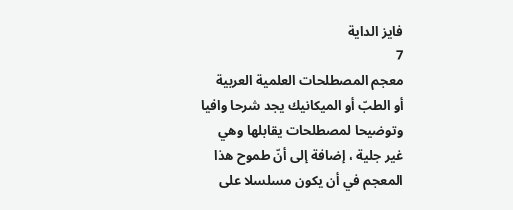فايز الداية
7
معجم المصطلحات العلمية العربية
أو الطبّ أو الميكانيك يجد شرحا وافيا وتوضيحا لمصطلحات يقابلها وهي غير جلية ، إضافة إلى أنّ طموح هذا المعجم في أن يكون مسلسلا على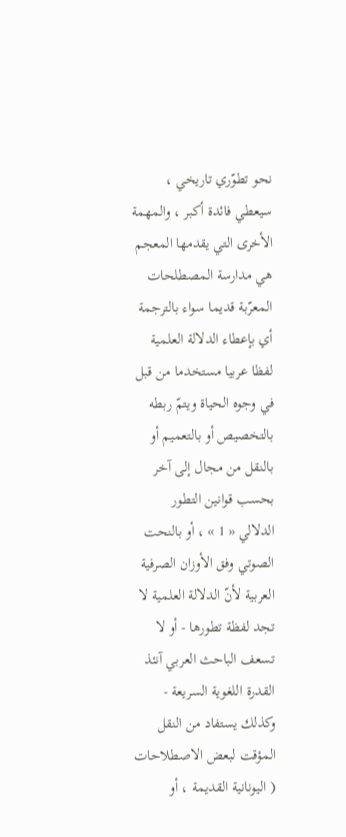نحو تطوّري تاريخي ، سيعطي فائدة أكبر ، والمهمة الأخرى التي يقدمها المعجم هي مدارسة المصطلحات المعرّبة قديما سواء بالترجمة أي بإعطاء الدلالة العلمية لفظا عربيا مستخدما من قبل في وجوه الحياة ويتمّ ربطه بالتخصيص أو بالتعميم أو بالنقل من مجال إلى آخر بحسب قوانين التطور الدلالي « 1 » ، أو بالنحت الصوتي وفق الأوزان الصرفية العربية لأنّ الدلالة العلمية لا تجد لفظة تطورها - أو لا تسعف الباحث العربي آنئذ القدرة اللغوية السريعة - وكذلك يستفاد من النقل المؤقت لبعض الاصطلاحات ( اليونانية القديمة ، أو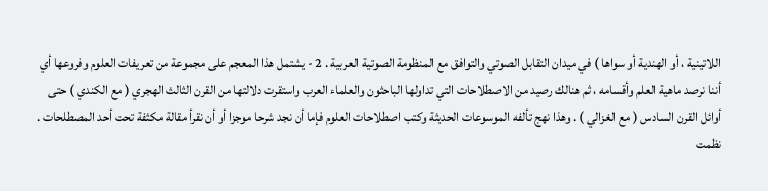اللاتينية ، أو الهندية أو سواها ) في ميدان التقابل الصوتي والتوافق مع المنظومة الصوتية العربية . 2 - يشتمل هذا المعجم على مجموعة من تعريفات العلوم وفروعها أي أننا نرصد ماهية العلم وأقسامه ، ثم هنالك رصيد من الاصطلاحات التي تداولها الباحثون والعلماء العرب واستقرت دلالتها من القرن الثالث الهجري ( مع الكندي ) حتى أوائل القرن السادس ( مع الغزالي ) . وهذا نهج تألفه الموسوعات الحديثة وكتب اصطلاحات العلوم فإما أن نجد شرحا موجزا أو أن نقرأ مقالة مكثفة تحت أحد المصطلحات . نظمت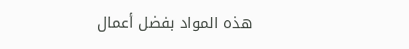هذه المواد بفضل أعمال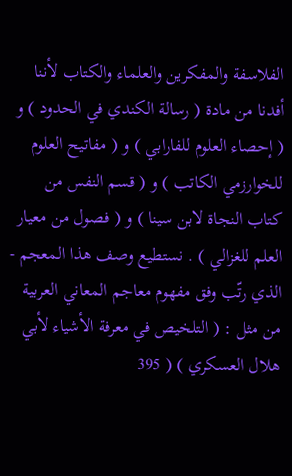الفلاسفة والمفكرين والعلماء والكتاب لأننا أفدنا من مادة ( رسالة الكندي في الحدود ) و ( إحصاء العلوم للفارابي ) و ( مفاتيح العلوم للخوارزمي الكاتب ) و ( قسم النفس من كتاب النجاة لابن سينا ) و ( فصول من معيار العلم للغزالي ) . نستطيع وصف هذا المعجم - الذي رتّب وفق مفهوم معاجم المعاني العربية من مثل : ( التلخيص في معرفة الأشياء لأبي هلال العسكري ) ( 395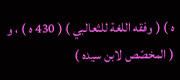ه ) ( وفقه اللغة للثعالبي ) ( 430 ه ) ، و ( المخصّص لابن سيده )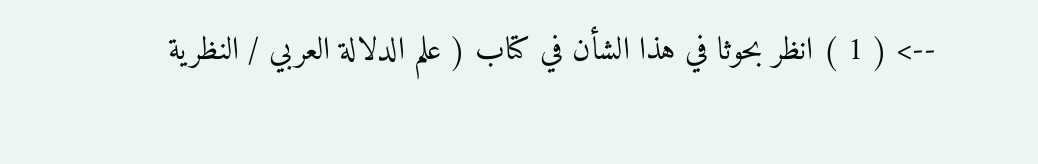--> ( 1 ) انظر بحوثا في هذا الشأن في كتاب ( علم الدلالة العربي / النظرية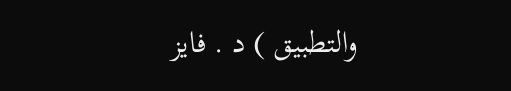والتطبيق ) د . فايز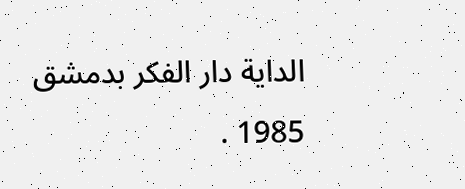الداية دار الفكر بدمشق 1985 .